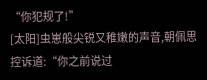“你犯规了!”
[太阳]虫崽般尖锐又稚嫩的声音,朝佩思控诉道:“你之前说过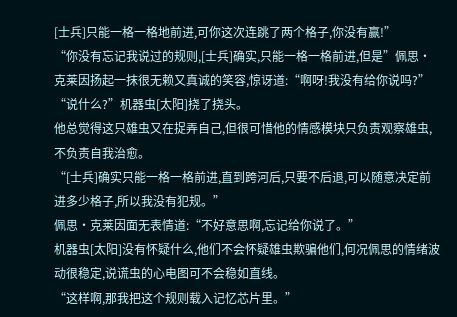[士兵]只能一格一格地前进,可你这次连跳了两个格子,你没有赢!”
“你没有忘记我说过的规则,[士兵]确实,只能一格一格前进,但是”佩思·克莱因扬起一抹很无赖又真诚的笑容,惊讶道:“啊呀!我没有给你说吗?”
“说什么?”机器虫[太阳]挠了挠头。
他总觉得这只雄虫又在捉弄自己,但很可惜他的情感模块只负责观察雄虫,不负责自我治愈。
“[士兵]确实只能一格一格前进,直到跨河后,只要不后退,可以随意决定前进多少格子,所以我没有犯规。”
佩思·克莱因面无表情道:“不好意思啊,忘记给你说了。”
机器虫[太阳]没有怀疑什么,他们不会怀疑雄虫欺骗他们,何况佩思的情绪波动很稳定,说谎虫的心电图可不会稳如直线。
“这样啊,那我把这个规则载入记忆芯片里。”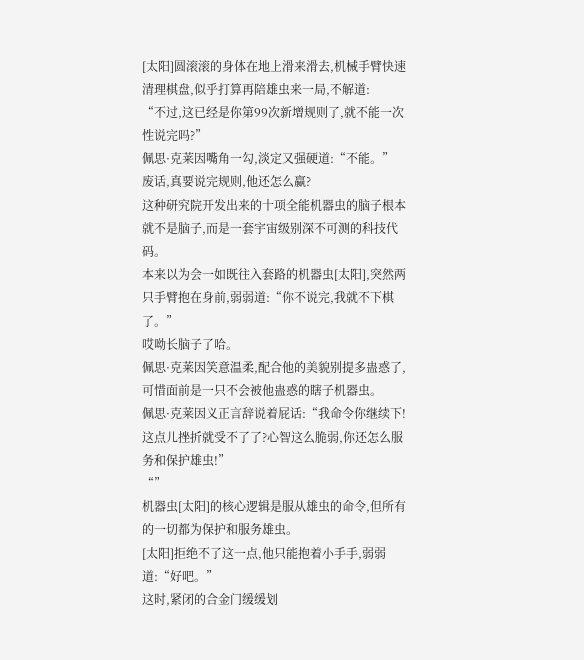[太阳]圆滚滚的身体在地上滑来滑去,机械手臂快速清理棋盘,似乎打算再陪雄虫来一局,不解道:
“不过,这已经是你第99次新增规则了,就不能一次性说完吗?”
佩思·克莱因嘴角一勾,淡定又强硬道:“不能。”
废话,真要说完规则,他还怎么赢?
这种研究院开发出来的十项全能机器虫的脑子根本就不是脑子,而是一套宇宙级别深不可测的科技代码。
本来以为会一如既往入套路的机器虫[太阳],突然两只手臂抱在身前,弱弱道:“你不说完,我就不下棋了。”
哎呦长脑子了哈。
佩思·克莱因笑意温柔,配合他的美貌别提多蛊惑了,可惜面前是一只不会被他蛊惑的瞎子机器虫。
佩思·克莱因义正言辞说着屁话:“我命令你继续下!这点儿挫折就受不了了?心智这么脆弱,你还怎么服务和保护雄虫!”
“”
机器虫[太阳]的核心逻辑是服从雄虫的命令,但所有的一切都为保护和服务雄虫。
[太阳]拒绝不了这一点,他只能抱着小手手,弱弱道:“好吧。”
这时,紧闭的合金门缓缓划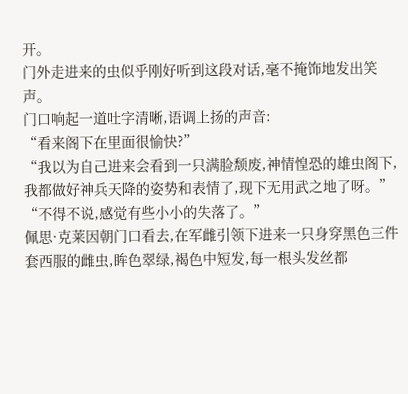开。
门外走进来的虫似乎刚好听到这段对话,毫不掩饰地发出笑声。
门口响起一道吐字清晰,语调上扬的声音:
“看来阁下在里面很愉快?”
“我以为自己进来会看到一只满脸颓废,神情惶恐的雄虫阁下,我都做好神兵天降的姿势和表情了,现下无用武之地了呀。”
“不得不说,感觉有些小小的失落了。”
佩思·克莱因朝门口看去,在军雌引领下进来一只身穿黑色三件套西服的雌虫,眸色翠绿,褐色中短发,每一根头发丝都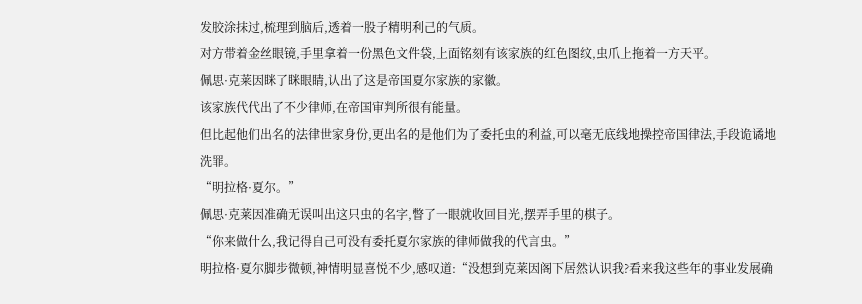发胶涂抹过,梳理到脑后,透着一股子精明利己的气质。
对方带着金丝眼镜,手里拿着一份黑色文件袋,上面铭刻有该家族的红色图纹,虫爪上拖着一方天平。
佩思·克莱因眯了眯眼睛,认出了这是帝国夏尔家族的家徽。
该家族代代出了不少律师,在帝国审判所很有能量。
但比起他们出名的法律世家身份,更出名的是他们为了委托虫的利益,可以毫无底线地操控帝国律法,手段诡谲地洗罪。
“明拉格·夏尔。”
佩思·克莱因准确无误叫出这只虫的名字,瞥了一眼就收回目光,摆弄手里的棋子。
“你来做什么,我记得自己可没有委托夏尔家族的律师做我的代言虫。”
明拉格·夏尔脚步微顿,神情明显喜悦不少,感叹道:“没想到克莱因阁下居然认识我?看来我这些年的事业发展确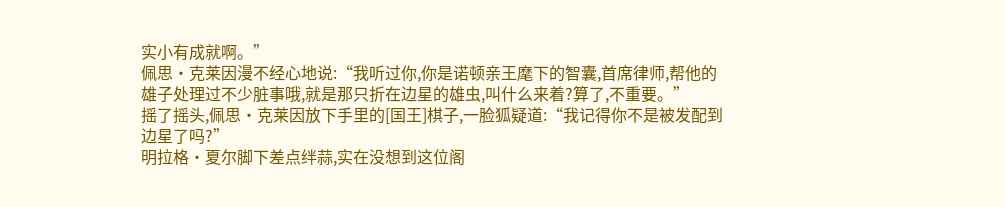实小有成就啊。”
佩思·克莱因漫不经心地说:“我听过你,你是诺顿亲王麾下的智囊,首席律师,帮他的雄子处理过不少脏事哦,就是那只折在边星的雄虫,叫什么来着?算了,不重要。”
摇了摇头,佩思·克莱因放下手里的[国王]棋子,一脸狐疑道:“我记得你不是被发配到边星了吗?”
明拉格·夏尔脚下差点绊蒜,实在没想到这位阁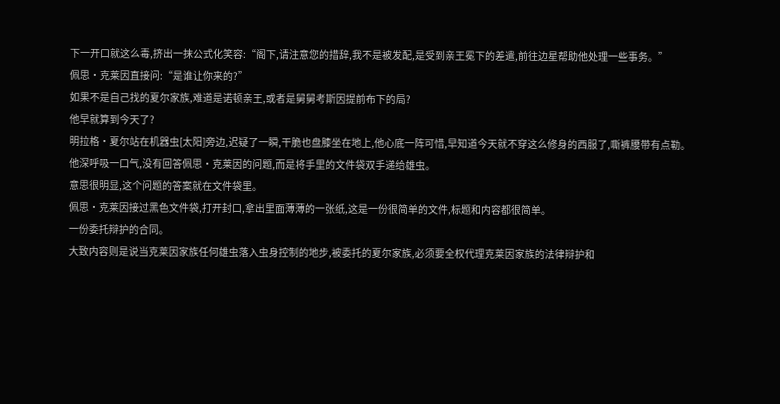下一开口就这么毒,挤出一抹公式化笑容:“阁下,请注意您的措辞,我不是被发配,是受到亲王冕下的差遣,前往边星帮助他处理一些事务。”
佩思·克莱因直接问:“是谁让你来的?”
如果不是自己找的夏尔家族,难道是诺顿亲王,或者是舅舅考斯因提前布下的局?
他早就算到今天了?
明拉格·夏尔站在机器虫[太阳]旁边,迟疑了一瞬,干脆也盘膝坐在地上,他心底一阵可惜,早知道今天就不穿这么修身的西服了,嘶裤腰带有点勒。
他深呼吸一口气,没有回答佩思·克莱因的问题,而是将手里的文件袋双手递给雄虫。
意思很明显,这个问题的答案就在文件袋里。
佩思·克莱因接过黑色文件袋,打开封口,拿出里面薄薄的一张纸,这是一份很简单的文件,标题和内容都很简单。
一份委托辩护的合同。
大致内容则是说当克莱因家族任何雄虫落入虫身控制的地步,被委托的夏尔家族,必须要全权代理克莱因家族的法律辩护和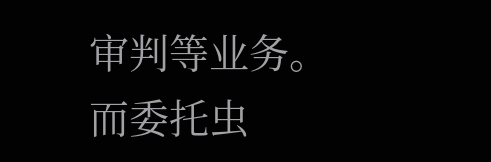审判等业务。
而委托虫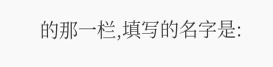的那一栏,填写的名字是: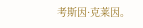考斯因·克莱因。